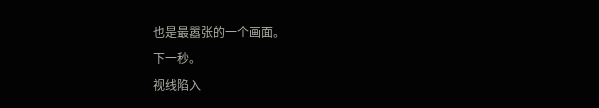也是最嚣张的一个画面。
下一秒。
视线陷入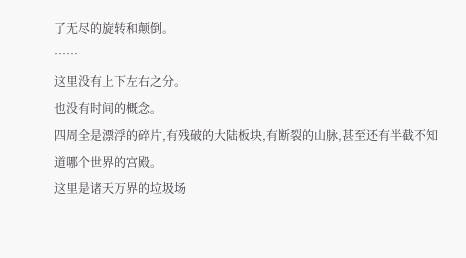了无尽的旋转和颠倒。
……
这里没有上下左右之分。
也没有时间的概念。
四周全是漂浮的碎片,有残破的大陆板块,有断裂的山脉,甚至还有半截不知道哪个世界的宫殿。
这里是诸天万界的垃圾场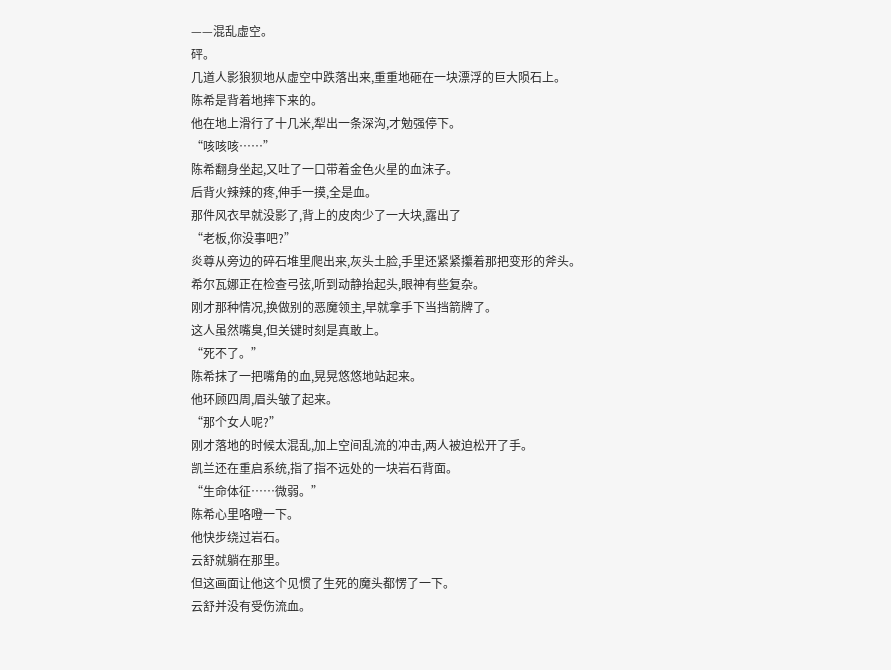——混乱虚空。
砰。
几道人影狼狈地从虚空中跌落出来,重重地砸在一块漂浮的巨大陨石上。
陈希是背着地摔下来的。
他在地上滑行了十几米,犁出一条深沟,才勉强停下。
“咳咳咳……”
陈希翻身坐起,又吐了一口带着金色火星的血沫子。
后背火辣辣的疼,伸手一摸,全是血。
那件风衣早就没影了,背上的皮肉少了一大块,露出了
“老板,你没事吧?”
炎尊从旁边的碎石堆里爬出来,灰头土脸,手里还紧紧攥着那把变形的斧头。
希尔瓦娜正在检查弓弦,听到动静抬起头,眼神有些复杂。
刚才那种情况,换做别的恶魔领主,早就拿手下当挡箭牌了。
这人虽然嘴臭,但关键时刻是真敢上。
“死不了。”
陈希抹了一把嘴角的血,晃晃悠悠地站起来。
他环顾四周,眉头皱了起来。
“那个女人呢?”
刚才落地的时候太混乱,加上空间乱流的冲击,两人被迫松开了手。
凯兰还在重启系统,指了指不远处的一块岩石背面。
“生命体征……微弱。”
陈希心里咯噔一下。
他快步绕过岩石。
云舒就躺在那里。
但这画面让他这个见惯了生死的魔头都愣了一下。
云舒并没有受伤流血。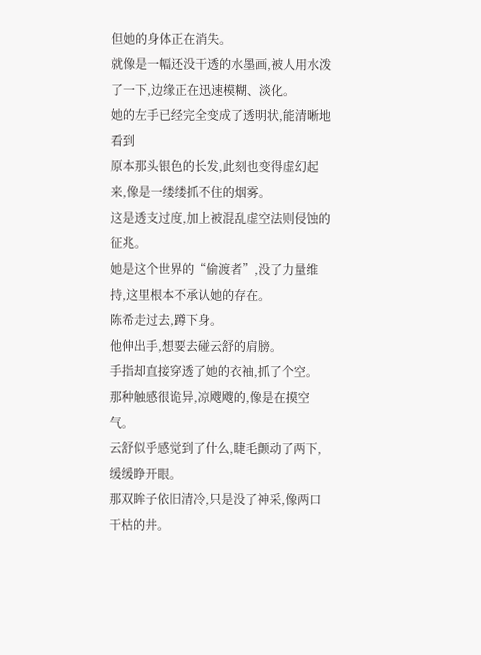但她的身体正在消失。
就像是一幅还没干透的水墨画,被人用水泼了一下,边缘正在迅速模糊、淡化。
她的左手已经完全变成了透明状,能清晰地看到
原本那头银色的长发,此刻也变得虚幻起来,像是一缕缕抓不住的烟雾。
这是透支过度,加上被混乱虚空法则侵蚀的征兆。
她是这个世界的“偷渡者”,没了力量维持,这里根本不承认她的存在。
陈希走过去,蹲下身。
他伸出手,想要去碰云舒的肩膀。
手指却直接穿透了她的衣袖,抓了个空。
那种触感很诡异,凉飕飕的,像是在摸空气。
云舒似乎感觉到了什么,睫毛颤动了两下,缓缓睁开眼。
那双眸子依旧清冷,只是没了神采,像两口干枯的井。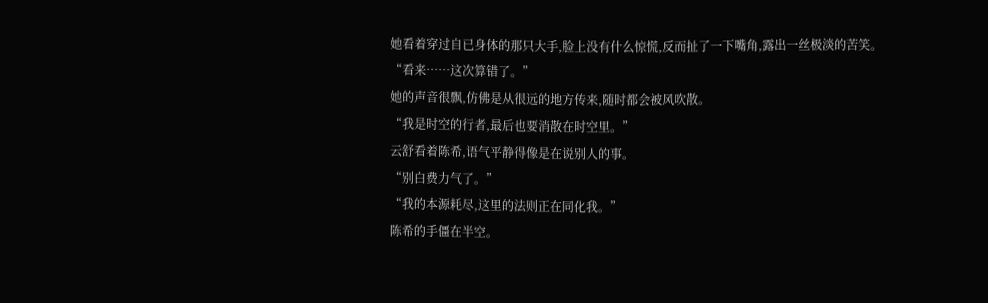她看着穿过自已身体的那只大手,脸上没有什么惊慌,反而扯了一下嘴角,露出一丝极淡的苦笑。
“看来……这次算错了。”
她的声音很飘,仿佛是从很远的地方传来,随时都会被风吹散。
“我是时空的行者,最后也要消散在时空里。”
云舒看着陈希,语气平静得像是在说别人的事。
“别白费力气了。”
“我的本源耗尽,这里的法则正在同化我。”
陈希的手僵在半空。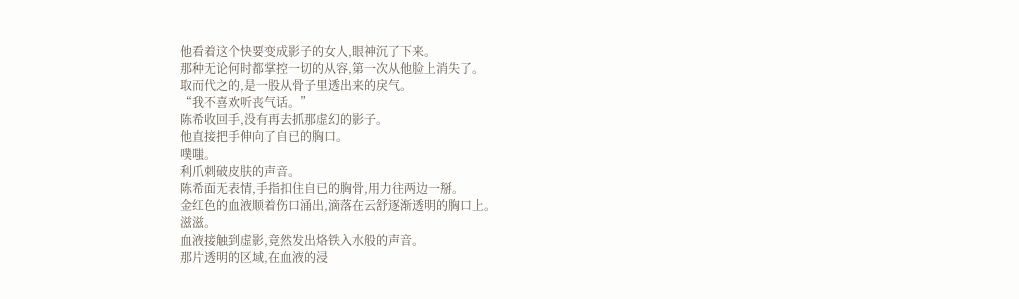他看着这个快要变成影子的女人,眼神沉了下来。
那种无论何时都掌控一切的从容,第一次从他脸上消失了。
取而代之的,是一股从骨子里透出来的戾气。
“我不喜欢听丧气话。”
陈希收回手,没有再去抓那虚幻的影子。
他直接把手伸向了自已的胸口。
噗嗤。
利爪刺破皮肤的声音。
陈希面无表情,手指扣住自已的胸骨,用力往两边一掰。
金红色的血液顺着伤口涌出,滴落在云舒逐渐透明的胸口上。
滋滋。
血液接触到虚影,竟然发出烙铁入水般的声音。
那片透明的区域,在血液的浸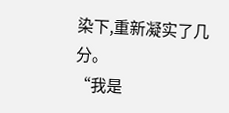染下,重新凝实了几分。
“我是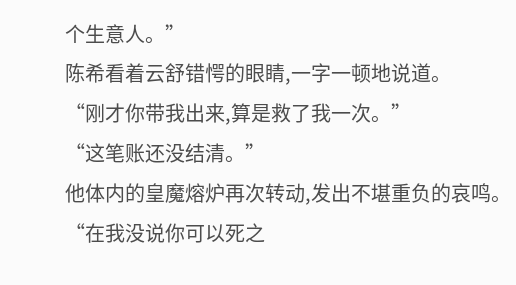个生意人。”
陈希看着云舒错愕的眼睛,一字一顿地说道。
“刚才你带我出来,算是救了我一次。”
“这笔账还没结清。”
他体内的皇魔熔炉再次转动,发出不堪重负的哀鸣。
“在我没说你可以死之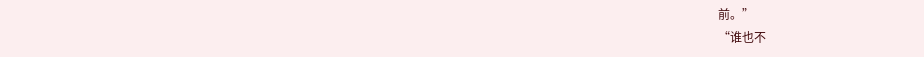前。”
“谁也不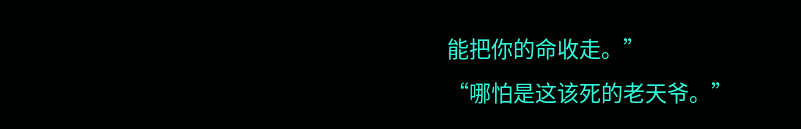能把你的命收走。”
“哪怕是这该死的老天爷。”